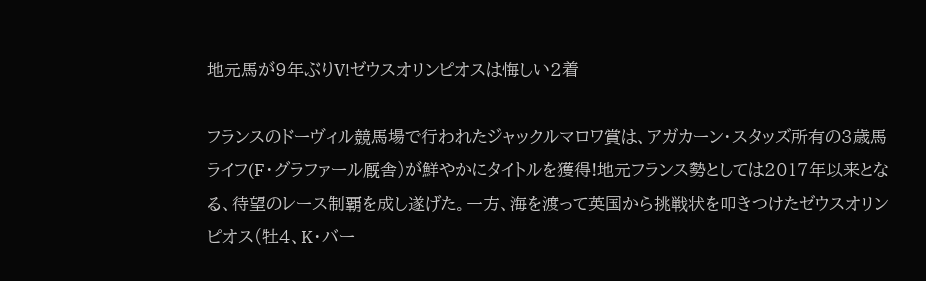地元馬が9年ぶりV!ゼウスオリンピオスは悔しい2着

フランスのドーヴィル競馬場で行われたジャックルマロワ賞は、アガカーン・スタッズ所有の3歳馬ライフ(F・グラファール厩舎)が鮮やかにタイトルを獲得!地元フランス勢としては2017年以来となる、待望のレース制覇を成し遂げた。一方、海を渡って英国から挑戦状を叩きつけたゼウスオリンピオス(牡4、K・バー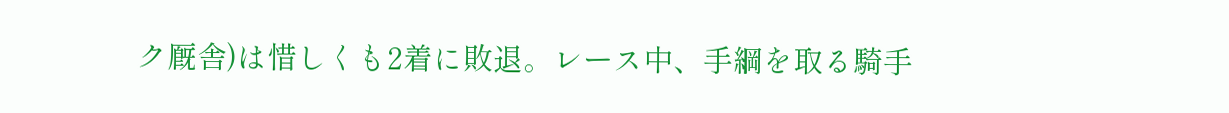ク厩舎)は惜しくも2着に敗退。レース中、手綱を取る騎手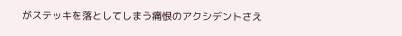がステッキを落としてしまう痛恨のアクシデントさえ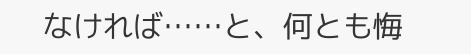なければ……と、何とも悔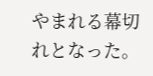やまれる幕切れとなった。